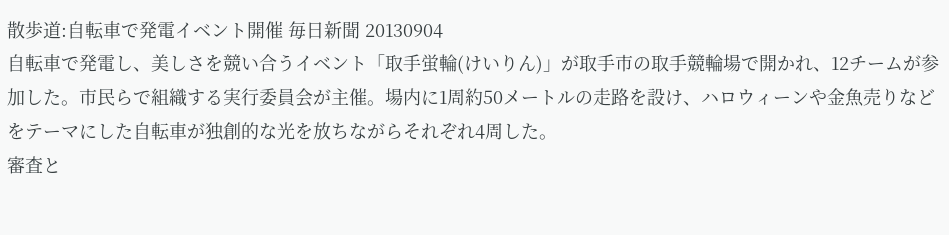散歩道:自転車で発電イベント開催 毎日新聞 20130904
自転車で発電し、美しさを競い合うイベント「取手蛍輪(けいりん)」が取手市の取手競輪場で開かれ、12チームが参加した。市民らで組織する実行委員会が主催。場内に1周約50メートルの走路を設け、ハロウィーンや金魚売りなどをテーマにした自転車が独創的な光を放ちながらそれぞれ4周した。
審査と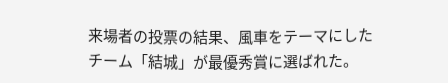来場者の投票の結果、風車をテーマにしたチーム「結城」が最優秀賞に選ばれた。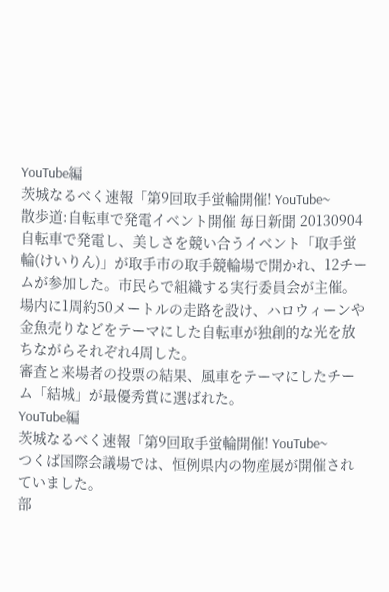YouTube編
茨城なるべく速報「第9回取手蛍輪開催! YouTube~
散歩道:自転車で発電イベント開催 毎日新聞 20130904
自転車で発電し、美しさを競い合うイベント「取手蛍輪(けいりん)」が取手市の取手競輪場で開かれ、12チームが参加した。市民らで組織する実行委員会が主催。場内に1周約50メートルの走路を設け、ハロウィーンや金魚売りなどをテーマにした自転車が独創的な光を放ちながらそれぞれ4周した。
審査と来場者の投票の結果、風車をテーマにしたチーム「結城」が最優秀賞に選ばれた。
YouTube編
茨城なるべく速報「第9回取手蛍輪開催! YouTube~
つくば国際会議場では、恒例県内の物産展が開催されていました。
部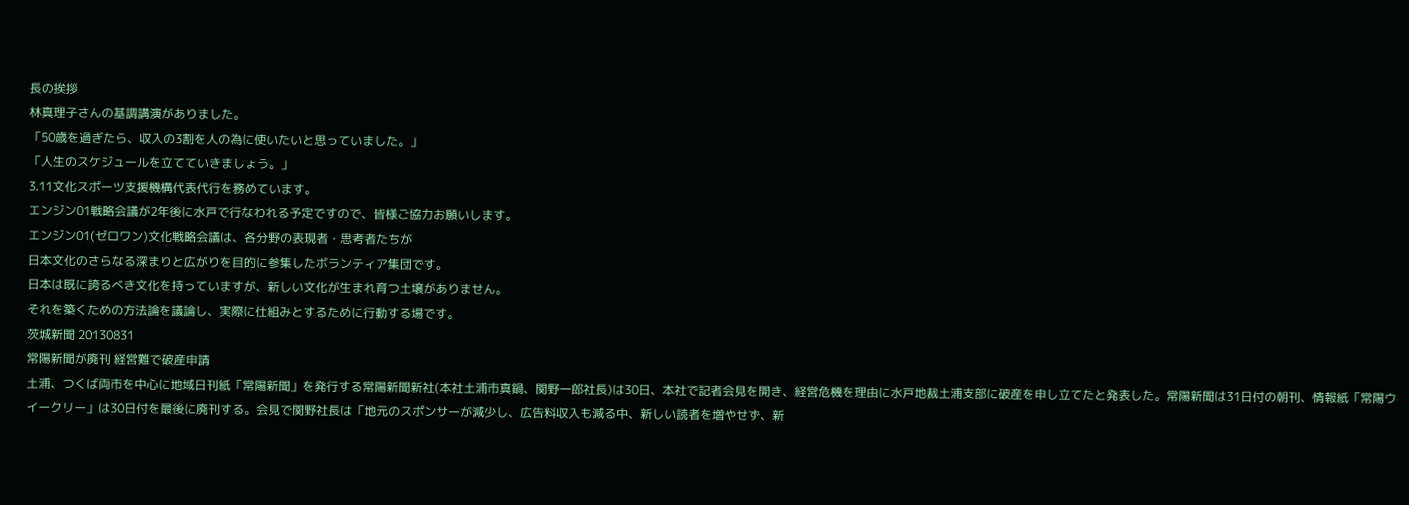長の挨拶
林真理子さんの基調講演がありました。
「50歳を過ぎたら、収入の3割を人の為に使いたいと思っていました。」
「人生のスケジュールを立てていきましょう。」
3.11文化スポーツ支援機構代表代行を務めています。
エンジン01戦略会議が2年後に水戸で行なわれる予定ですので、皆様ご協力お願いします。
エンジン01(ゼロワン)文化戦略会議は、各分野の表現者・思考者たちが
日本文化のさらなる深まりと広がりを目的に参集したボランティア集団です。
日本は既に誇るべき文化を持っていますが、新しい文化が生まれ育つ土壌がありません。
それを築くための方法論を議論し、実際に仕組みとするために行動する場です。
茨城新聞 20130831
常陽新聞が廃刊 経営難で破産申請
土浦、つくば両市を中心に地域日刊紙「常陽新聞」を発行する常陽新聞新社(本社土浦市真鍋、関野一郎社長)は30日、本社で記者会見を開き、経営危機を理由に水戸地裁土浦支部に破産を申し立てたと発表した。常陽新聞は31日付の朝刊、情報紙「常陽ウイークリー」は30日付を最後に廃刊する。会見で関野社長は「地元のスポンサーが減少し、広告料収入も減る中、新しい読者を増やせず、新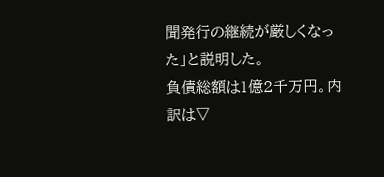聞発行の継続が厳しくなった」と説明した。
負債総額は1億2千万円。内訳は▽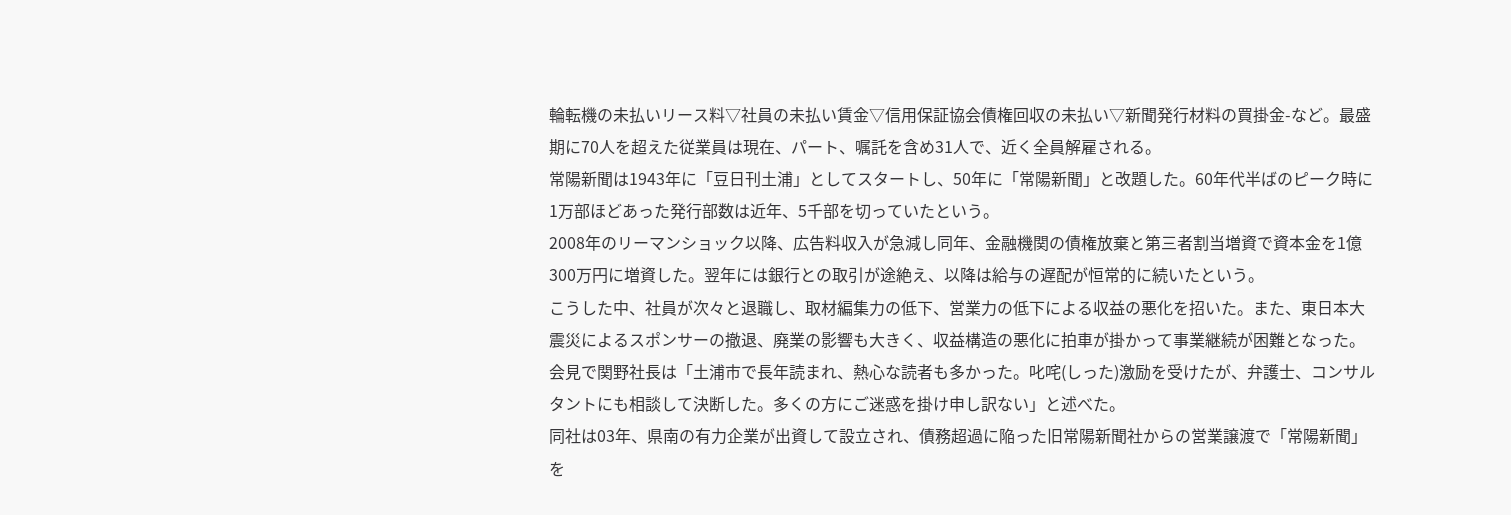輪転機の未払いリース料▽社員の未払い賃金▽信用保証協会債権回収の未払い▽新聞発行材料の買掛金-など。最盛期に70人を超えた従業員は現在、パート、嘱託を含め31人で、近く全員解雇される。
常陽新聞は1943年に「豆日刊土浦」としてスタートし、50年に「常陽新聞」と改題した。60年代半ばのピーク時に1万部ほどあった発行部数は近年、5千部を切っていたという。
2008年のリーマンショック以降、広告料収入が急減し同年、金融機関の債権放棄と第三者割当増資で資本金を1億300万円に増資した。翌年には銀行との取引が途絶え、以降は給与の遅配が恒常的に続いたという。
こうした中、社員が次々と退職し、取材編集力の低下、営業力の低下による収益の悪化を招いた。また、東日本大震災によるスポンサーの撤退、廃業の影響も大きく、収益構造の悪化に拍車が掛かって事業継続が困難となった。
会見で関野社長は「土浦市で長年読まれ、熱心な読者も多かった。叱咤(しった)激励を受けたが、弁護士、コンサルタントにも相談して決断した。多くの方にご迷惑を掛け申し訳ない」と述べた。
同社は03年、県南の有力企業が出資して設立され、債務超過に陥った旧常陽新聞社からの営業譲渡で「常陽新聞」を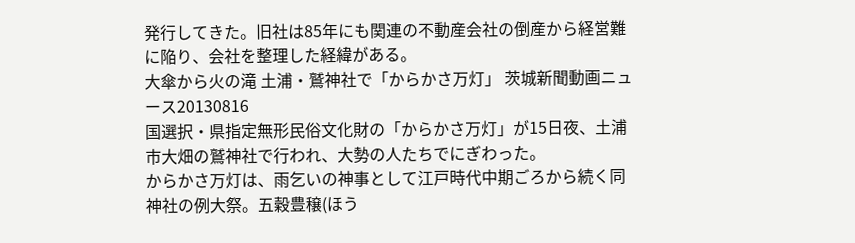発行してきた。旧社は85年にも関連の不動産会社の倒産から経営難に陥り、会社を整理した経緯がある。
大傘から火の滝 土浦・鷲神社で「からかさ万灯」 茨城新聞動画ニュース20130816
国選択・県指定無形民俗文化財の「からかさ万灯」が15日夜、土浦市大畑の鷲神社で行われ、大勢の人たちでにぎわった。
からかさ万灯は、雨乞いの神事として江戸時代中期ごろから続く同神社の例大祭。五穀豊穣(ほう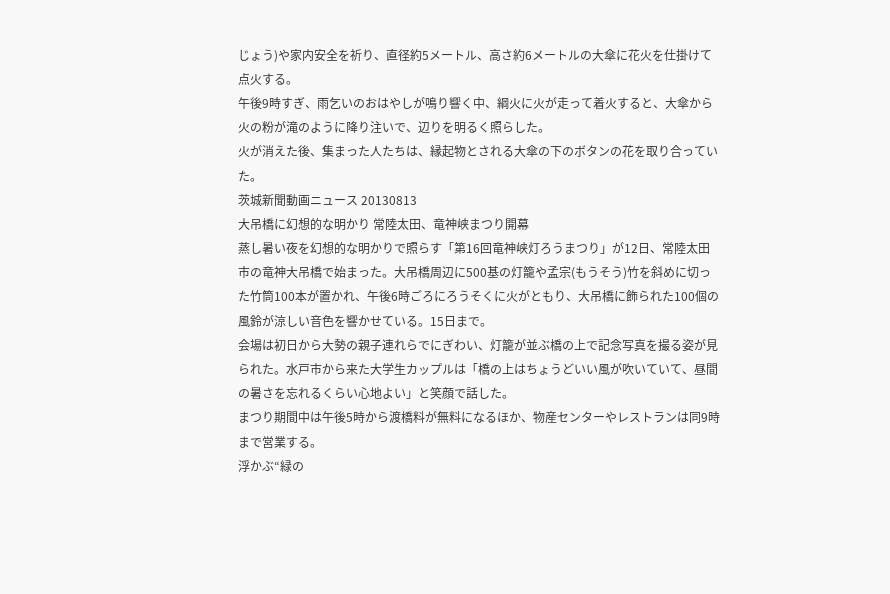じょう)や家内安全を祈り、直径約5メートル、高さ約6メートルの大傘に花火を仕掛けて点火する。
午後9時すぎ、雨乞いのおはやしが鳴り響く中、綱火に火が走って着火すると、大傘から火の粉が滝のように降り注いで、辺りを明るく照らした。
火が消えた後、集まった人たちは、縁起物とされる大傘の下のボタンの花を取り合っていた。
茨城新聞動画ニュース 20130813
大吊橋に幻想的な明かり 常陸太田、竜神峡まつり開幕
蒸し暑い夜を幻想的な明かりで照らす「第16回竜神峡灯ろうまつり」が12日、常陸太田市の竜神大吊橋で始まった。大吊橋周辺に500基の灯籠や孟宗(もうそう)竹を斜めに切った竹筒100本が置かれ、午後6時ごろにろうそくに火がともり、大吊橋に飾られた100個の風鈴が涼しい音色を響かせている。15日まで。
会場は初日から大勢の親子連れらでにぎわい、灯籠が並ぶ橋の上で記念写真を撮る姿が見られた。水戸市から来た大学生カップルは「橋の上はちょうどいい風が吹いていて、昼間の暑さを忘れるくらい心地よい」と笑顔で話した。
まつり期間中は午後5時から渡橋料が無料になるほか、物産センターやレストランは同9時まで営業する。
浮かぶ“緑の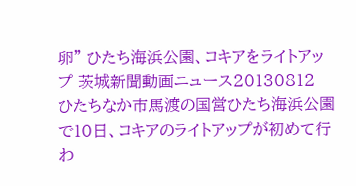卵” ひたち海浜公園、コキアをライトアップ 茨城新聞動画ニュース20130812
ひたちなか市馬渡の国営ひたち海浜公園で10日、コキアのライトアップが初めて行わ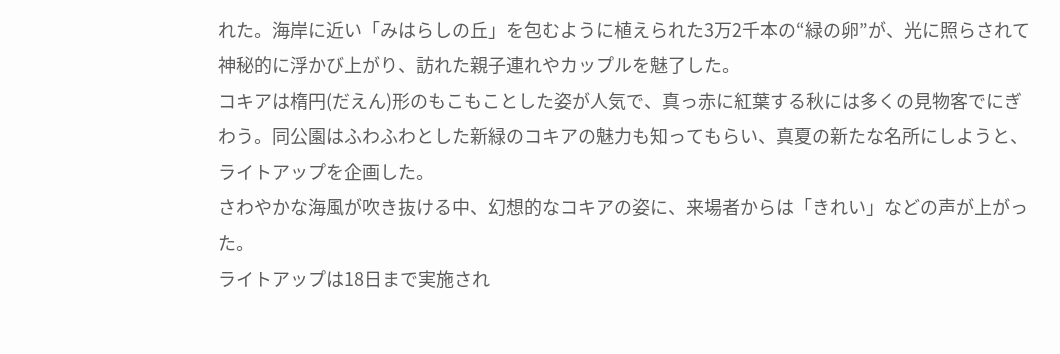れた。海岸に近い「みはらしの丘」を包むように植えられた3万2千本の“緑の卵”が、光に照らされて神秘的に浮かび上がり、訪れた親子連れやカップルを魅了した。
コキアは楕円(だえん)形のもこもことした姿が人気で、真っ赤に紅葉する秋には多くの見物客でにぎわう。同公園はふわふわとした新緑のコキアの魅力も知ってもらい、真夏の新たな名所にしようと、ライトアップを企画した。
さわやかな海風が吹き抜ける中、幻想的なコキアの姿に、来場者からは「きれい」などの声が上がった。
ライトアップは18日まで実施され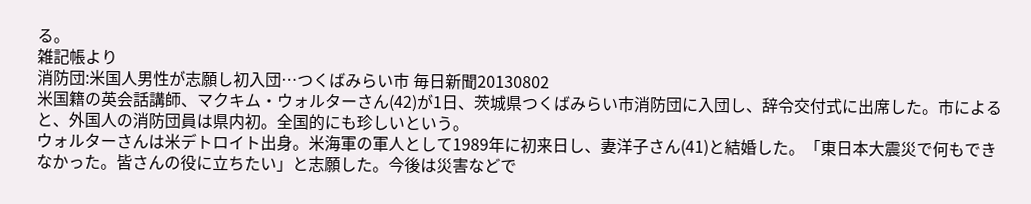る。
雑記帳より
消防団:米国人男性が志願し初入団…つくばみらい市 毎日新聞20130802
米国籍の英会話講師、マクキム・ウォルターさん(42)が1日、茨城県つくばみらい市消防団に入団し、辞令交付式に出席した。市によると、外国人の消防団員は県内初。全国的にも珍しいという。
ウォルターさんは米デトロイト出身。米海軍の軍人として1989年に初来日し、妻洋子さん(41)と結婚した。「東日本大震災で何もできなかった。皆さんの役に立ちたい」と志願した。今後は災害などで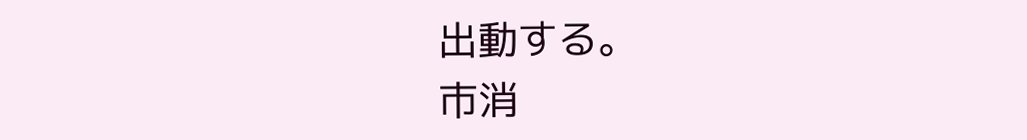出動する。
市消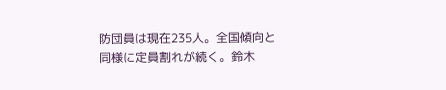防団員は現在235人。全国傾向と同様に定員割れが続く。鈴木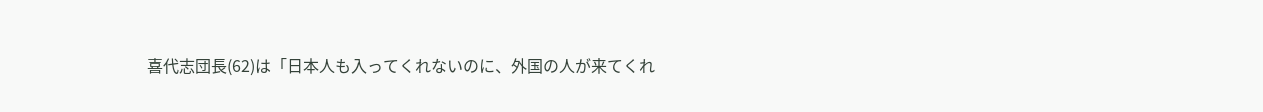喜代志団長(62)は「日本人も入ってくれないのに、外国の人が来てくれ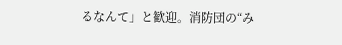るなんて」と歓迎。消防団の“み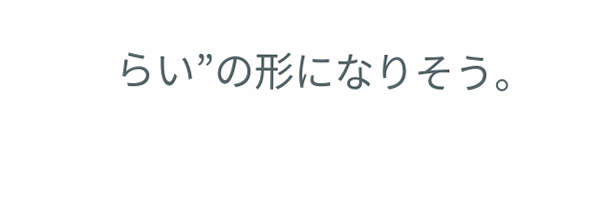らい”の形になりそう。